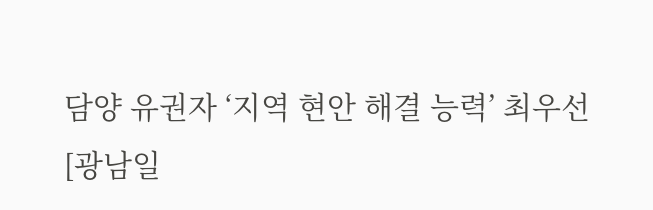담양 유권자 ‘지역 현안 해결 능력’ 최우선
[광남일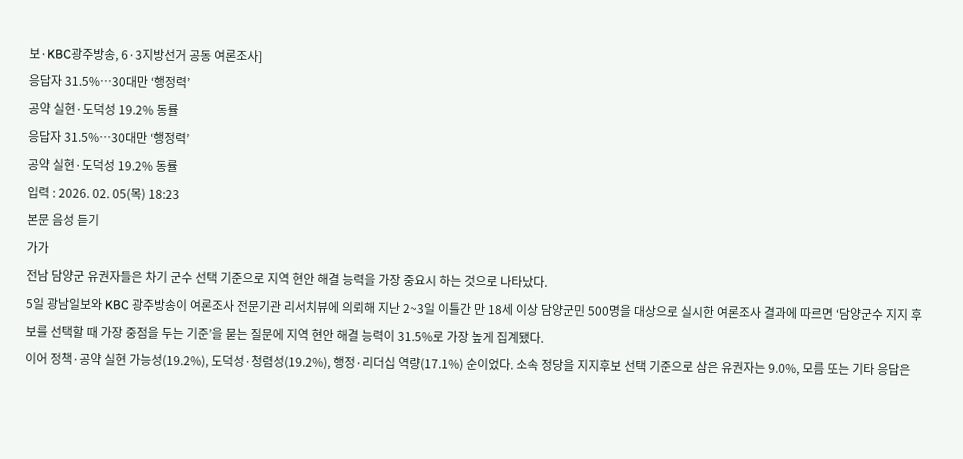보·KBC광주방송, 6·3지방선거 공동 여론조사]
응답자 31.5%…30대만 ‘행정력’
공약 실현·도덕성 19.2% 동률
응답자 31.5%…30대만 ‘행정력’
공약 실현·도덕성 19.2% 동률
입력 : 2026. 02. 05(목) 18:23
본문 음성 듣기
가가
전남 담양군 유권자들은 차기 군수 선택 기준으로 지역 현안 해결 능력을 가장 중요시 하는 것으로 나타났다.
5일 광남일보와 KBC 광주방송이 여론조사 전문기관 리서치뷰에 의뢰해 지난 2~3일 이틀간 만 18세 이상 담양군민 500명을 대상으로 실시한 여론조사 결과에 따르면 ‘담양군수 지지 후보를 선택할 때 가장 중점을 두는 기준’을 묻는 질문에 지역 현안 해결 능력이 31.5%로 가장 높게 집계됐다.
이어 정책·공약 실현 가능성(19.2%), 도덕성·청렴성(19.2%), 행정·리더십 역량(17.1%) 순이었다. 소속 정당을 지지후보 선택 기준으로 삼은 유권자는 9.0%, 모름 또는 기타 응답은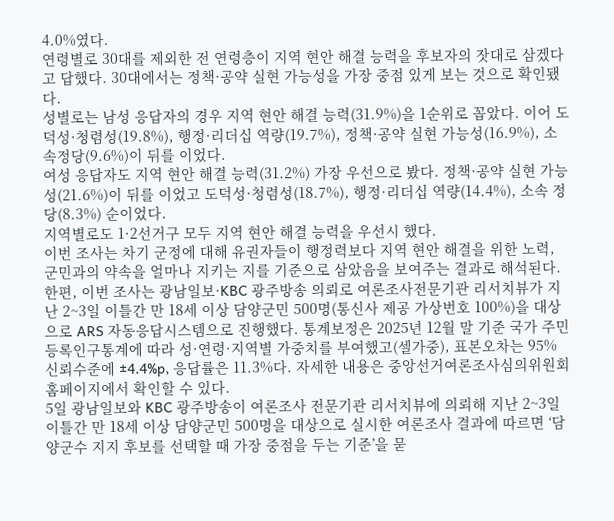4.0%였다.
연령별로 30대를 제외한 전 연령층이 지역 현안 해결 능력을 후보자의 잣대로 삼겠다고 답했다. 30대에서는 정책·공약 실현 가능성을 가장 중점 있게 보는 것으로 확인됐다.
성별로는 남성 응답자의 경우 지역 현안 해결 능력(31.9%)을 1순위로 꼽았다. 이어 도덕성·청렴성(19.8%), 행정·리더십 역량(19.7%), 정책·공약 실현 가능성(16.9%), 소속정당(9.6%)이 뒤를 이었다.
여성 응답자도 지역 현안 해결 능력(31.2%) 가장 우선으로 봤다. 정책·공약 실현 가능성(21.6%)이 뒤를 이었고 도덕성·청렴성(18.7%), 행정·리더십 역량(14.4%), 소속 정당(8.3%) 순이었다.
지역별로도 1·2선거구 모두 지역 현안 해결 능력을 우선시 했다.
이번 조사는 차기 군정에 대해 유권자들이 행정력보다 지역 현안 해결을 위한 노력, 군민과의 약속을 얼마나 지키는 지를 기준으로 삼았음을 보여주는 결과로 해석된다.
한편, 이번 조사는 광남일보·KBC 광주방송 의뢰로 여론조사전문기관 리서치뷰가 지난 2~3일 이틀간 만 18세 이상 담양군민 500명(통신사 제공 가상번호 100%)을 대상으로 ARS 자동응답시스템으로 진행했다. 통계보정은 2025년 12월 말 기준 국가 주민등록인구통계에 따라 성·연령·지역별 가중치를 부여했고(셀가중), 표본오차는 95% 신뢰수준에 ±4.4%p, 응답률은 11.3%다. 자세한 내용은 중앙선거여론조사심의위원회 홈페이지에서 확인할 수 있다.
5일 광남일보와 KBC 광주방송이 여론조사 전문기관 리서치뷰에 의뢰해 지난 2~3일 이틀간 만 18세 이상 담양군민 500명을 대상으로 실시한 여론조사 결과에 따르면 ‘담양군수 지지 후보를 선택할 때 가장 중점을 두는 기준’을 묻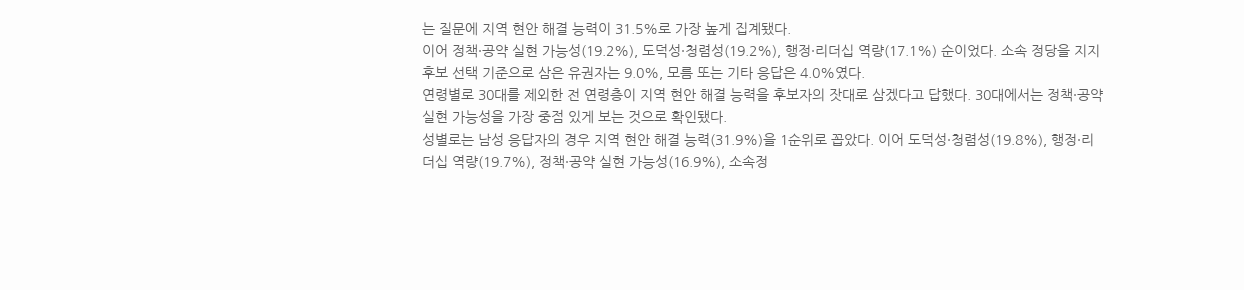는 질문에 지역 현안 해결 능력이 31.5%로 가장 높게 집계됐다.
이어 정책·공약 실현 가능성(19.2%), 도덕성·청렴성(19.2%), 행정·리더십 역량(17.1%) 순이었다. 소속 정당을 지지후보 선택 기준으로 삼은 유권자는 9.0%, 모름 또는 기타 응답은 4.0%였다.
연령별로 30대를 제외한 전 연령층이 지역 현안 해결 능력을 후보자의 잣대로 삼겠다고 답했다. 30대에서는 정책·공약 실현 가능성을 가장 중점 있게 보는 것으로 확인됐다.
성별로는 남성 응답자의 경우 지역 현안 해결 능력(31.9%)을 1순위로 꼽았다. 이어 도덕성·청렴성(19.8%), 행정·리더십 역량(19.7%), 정책·공약 실현 가능성(16.9%), 소속정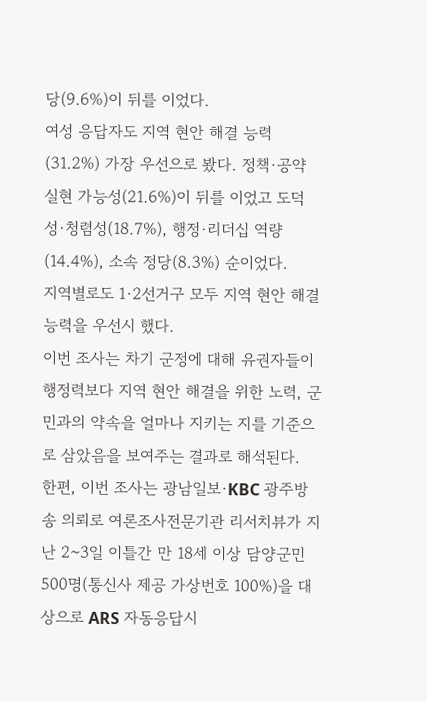당(9.6%)이 뒤를 이었다.
여성 응답자도 지역 현안 해결 능력(31.2%) 가장 우선으로 봤다. 정책·공약 실현 가능성(21.6%)이 뒤를 이었고 도덕성·청렴성(18.7%), 행정·리더십 역량(14.4%), 소속 정당(8.3%) 순이었다.
지역별로도 1·2선거구 모두 지역 현안 해결 능력을 우선시 했다.
이번 조사는 차기 군정에 대해 유권자들이 행정력보다 지역 현안 해결을 위한 노력, 군민과의 약속을 얼마나 지키는 지를 기준으로 삼았음을 보여주는 결과로 해석된다.
한편, 이번 조사는 광남일보·KBC 광주방송 의뢰로 여론조사전문기관 리서치뷰가 지난 2~3일 이틀간 만 18세 이상 담양군민 500명(통신사 제공 가상번호 100%)을 대상으로 ARS 자동응답시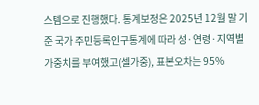스템으로 진행했다. 통계보정은 2025년 12월 말 기준 국가 주민등록인구통계에 따라 성·연령·지역별 가중치를 부여했고(셀가중), 표본오차는 95%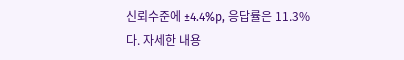신뢰수준에 ±4.4%p, 응답률은 11.3%다. 자세한 내용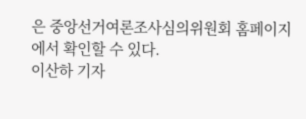은 중앙선거여론조사심의위원회 홈페이지에서 확인할 수 있다.
이산하 기자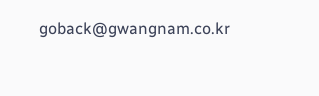goback@gwangnam.co.kr